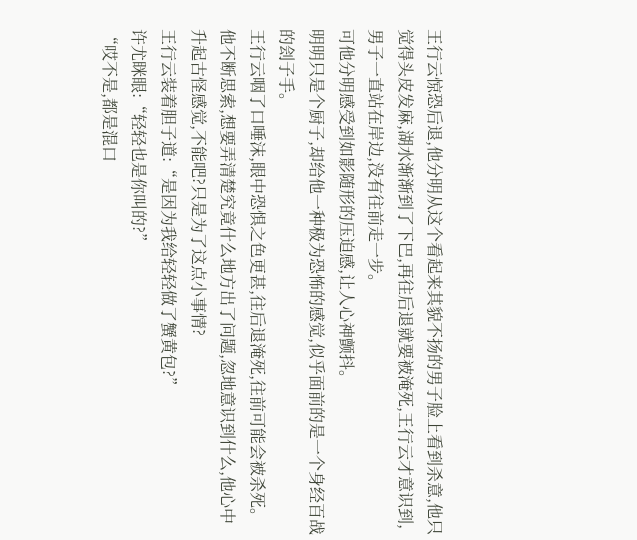王行云惊恐后退,他分明从这个看起来其貌不扬的男子脸上看到杀意,他只觉得头皮发麻,湖水渐渐到了下巴,再往后退就要被淹死,王行云才意识到,男子一直站在岸边,没有往前走一步。
可他分明感受到如影随形的压迫感,让人心神颤抖。
明明只是个厨子,却给他一种极为恐怖的感觉,似乎面前的是一个身经百战的刽子手。
王行云咽了口唾沫,眼中恐惧之色更甚,往后退淹死,往前可能会被杀死。
他不断思索,想要弄清楚究竟什么地方出了问题,忽地意识到什么,他心中升起古怪感觉,不能吧?只是为了这点小事情?
王行云装着胆子道:“是因为我给轻轻做了蟹黄包?”
许尤眯眼:“轻轻也是你叫的?”
“哎不是,都是混口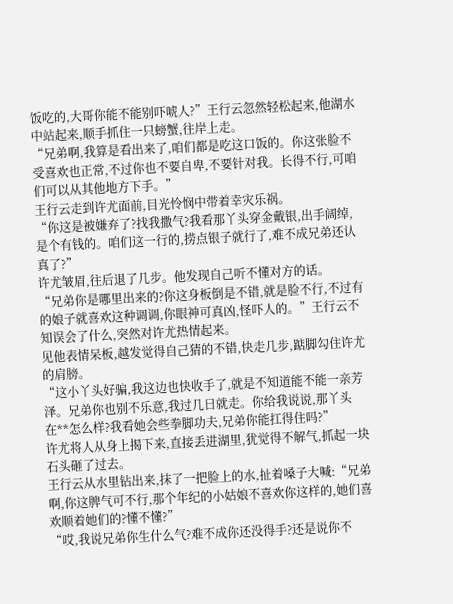饭吃的,大哥你能不能别吓唬人?”王行云忽然轻松起来,他湖水中站起来,顺手抓住一只螃蟹,往岸上走。
“兄弟啊,我算是看出来了,咱们都是吃这口饭的。你这张脸不受喜欢也正常,不过你也不要自卑,不要针对我。长得不行,可咱们可以从其他地方下手。”
王行云走到许尤面前,目光怜悯中带着幸灾乐祸。
“你这是被嫌弃了?找我撒气?我看那丫头穿金戴银,出手阔绰,是个有钱的。咱们这一行的,捞点银子就行了,难不成兄弟还认真了?”
许尤皱眉,往后退了几步。他发现自己听不懂对方的话。
“兄弟你是哪里出来的?你这身板倒是不错,就是脸不行,不过有的娘子就喜欢这种调调,你眼神可真凶,怪吓人的。”王行云不知误会了什么,突然对许尤热情起来。
见他表情呆板,越发觉得自己猜的不错,快走几步,踮脚勾住许尤的肩膀。
“这小丫头好骗,我这边也快收手了,就是不知道能不能一亲芳泽。兄弟你也别不乐意,我过几日就走。你给我说说,那丫头在**怎么样?我看她会些拳脚功夫,兄弟你能扛得住吗?”
许尤将人从身上揭下来,直接丢进湖里,犹觉得不解气,抓起一块石头砸了过去。
王行云从水里钻出来,抹了一把脸上的水,扯着嗓子大喊:“兄弟啊,你这脾气可不行,那个年纪的小姑娘不喜欢你这样的,她们喜欢顺着她们的?懂不懂?”
“哎,我说兄弟你生什么气?难不成你还没得手?还是说你不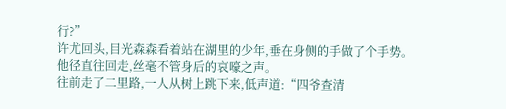行?”
许尤回头,目光森森看着站在湖里的少年,垂在身侧的手做了个手势。
他径直往回走,丝毫不管身后的哀嚎之声。
往前走了二里路,一人从树上跳下来,低声道:“四爷查清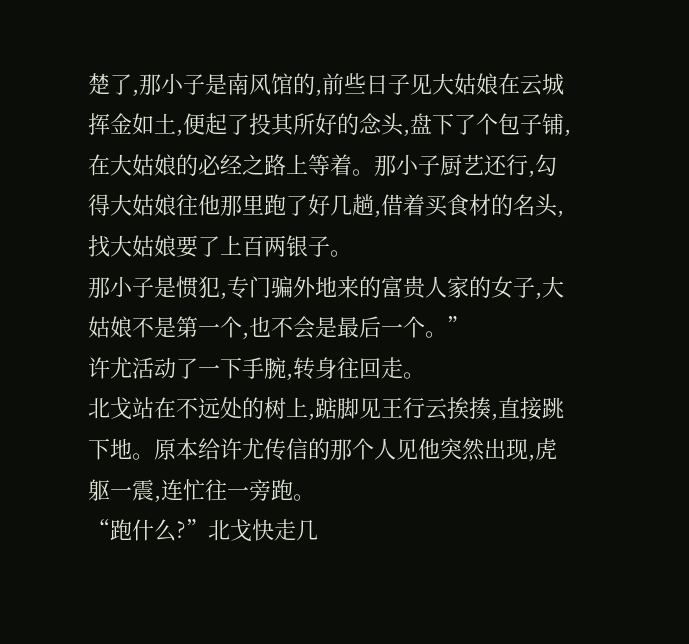楚了,那小子是南风馆的,前些日子见大姑娘在云城挥金如土,便起了投其所好的念头,盘下了个包子铺,在大姑娘的必经之路上等着。那小子厨艺还行,勾得大姑娘往他那里跑了好几趟,借着买食材的名头,找大姑娘要了上百两银子。
那小子是惯犯,专门骗外地来的富贵人家的女子,大姑娘不是第一个,也不会是最后一个。”
许尤活动了一下手腕,转身往回走。
北戈站在不远处的树上,踮脚见王行云挨揍,直接跳下地。原本给许尤传信的那个人见他突然出现,虎躯一震,连忙往一旁跑。
“跑什么?”北戈快走几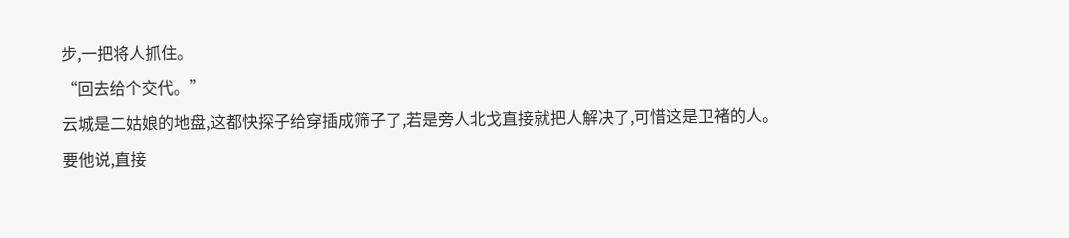步,一把将人抓住。
“回去给个交代。”
云城是二姑娘的地盘,这都快探子给穿插成筛子了,若是旁人北戈直接就把人解决了,可惜这是卫褚的人。
要他说,直接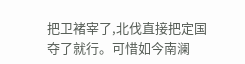把卫褚宰了,北伐直接把定国夺了就行。可惜如今南澜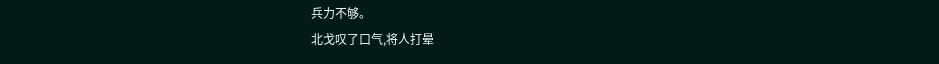兵力不够。
北戈叹了口气,将人打晕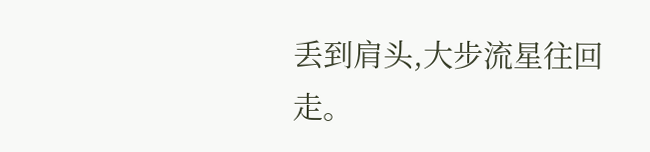丢到肩头,大步流星往回走。